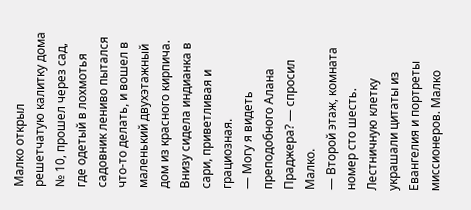Малко открыл решетчатую калитку дома № 10, прошел через сад, где одетый в лохмотья садовник лениво пытался что-то делать, и вошел в маленький двухэтажный дом из красного кирпича. Внизу сидела индианка в сари, приветливая и грациозная.
— Могу я видеть преподобного Алана Праджера? — спросил Малко.
— Второй этаж, комната номер сто шесть.
Лестничную клетку украшали цитаты из Евангелия и портреты миссионеров. Малко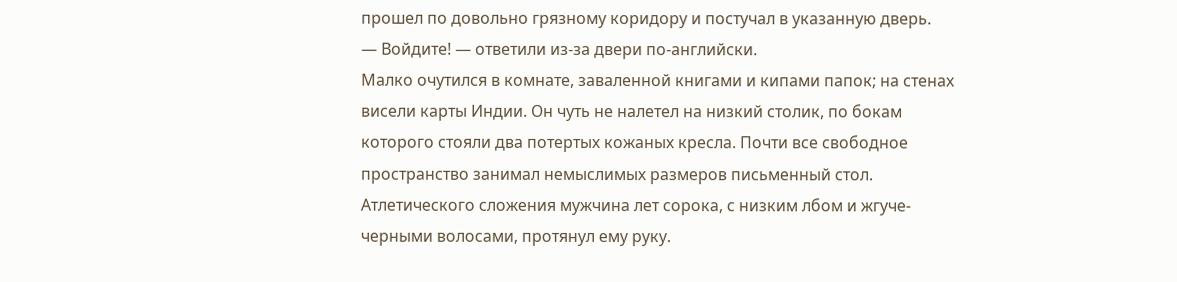прошел по довольно грязному коридору и постучал в указанную дверь.
— Войдите! — ответили из-за двери по-английски.
Малко очутился в комнате, заваленной книгами и кипами папок; на стенах висели карты Индии. Он чуть не налетел на низкий столик, по бокам которого стояли два потертых кожаных кресла. Почти все свободное пространство занимал немыслимых размеров письменный стол. Атлетического сложения мужчина лет сорока, с низким лбом и жгуче-черными волосами, протянул ему руку.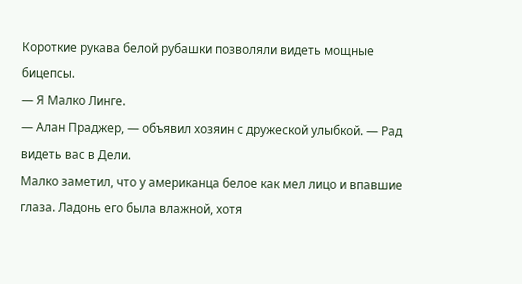Короткие рукава белой рубашки позволяли видеть мощные бицепсы.
— Я Малко Линге.
— Алан Праджер, — объявил хозяин с дружеской улыбкой. — Рад видеть вас в Дели.
Малко заметил, что у американца белое как мел лицо и впавшие глаза. Ладонь его была влажной, хотя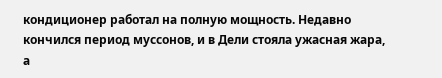кондиционер работал на полную мощность. Недавно кончился период муссонов, и в Дели стояла ужасная жара, а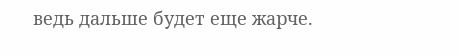ведь дальше будет еще жарче.